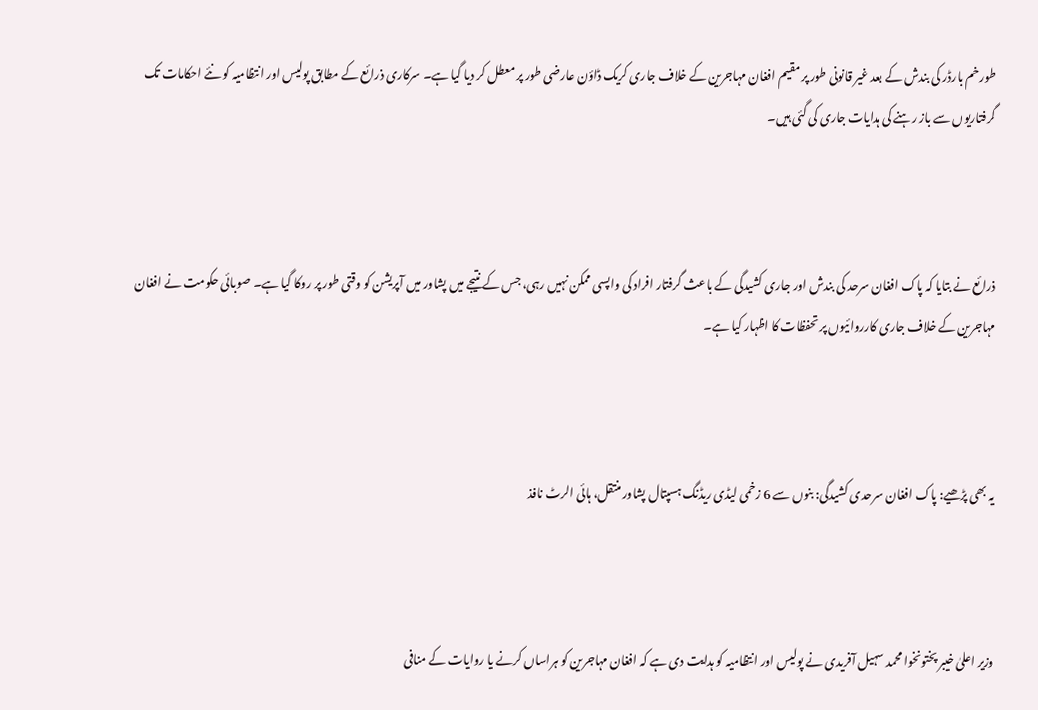طورخم بارڈر کی بندش کے بعد غیر قانونی طور پر مقیم افغان مہاجرین کے خلاف جاری کریک ڈاؤن عارضی طور پر معطل کر دیا گیا ہے۔ سرکاری ذرائع کے مطابق پولیس اور انتظامیہ کو نئے احکامات تک گرفتاریوں سے باز رہنے کی ہدایات جاری کی گئی ہیں۔



ذرائع نے بتایا کہ پاک افغان سرحد کی بندش اور جاری کشیدگی کے باعث گرفتار افراد کی واپسی ممکن نہیں رہی، جس کے نتیجے میں پشاور میں آپریشن کو وقتی طور پر روکا گیا ہے۔ صوبائی حکومت نے افغان مہاجرین کے خلاف جاری کارروائیوں پر تحفظات کا اظہار کیا ہے۔



یہ بھی پڑھیے: پاک افغان سرحدی کشیدگی: بنوں سے 6 زخمی لیڈی ریڈنگ ہسپتال پشاور منتقل، ہائی الرٹ نافذ



وزیر اعلیٰ خیبر پختونخوا محمد سہیل آفریدی نے پولیس اور انتظامیہ کو ہدایت دی ہے کہ افغان مہاجرین کو ہراساں کرنے یا روایات کے منافی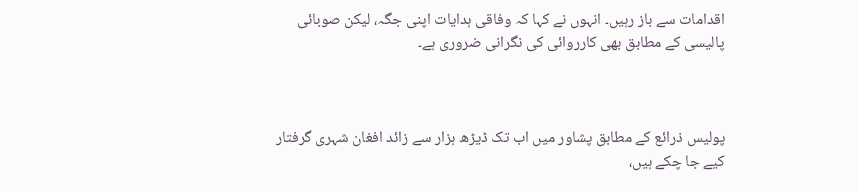اقدامات سے باز رہیں۔ انہوں نے کہا کہ وفاقی ہدایات اپنی جگہ، لیکن صوبائی پالیسی کے مطابق بھی کارروائی کی نگرانی ضروری ہے۔



پولیس ذرائع کے مطابق پشاور میں اب تک ڈیڑھ ہزار سے زائد افغان شہری گرفتار کیے جا چکے ہیں،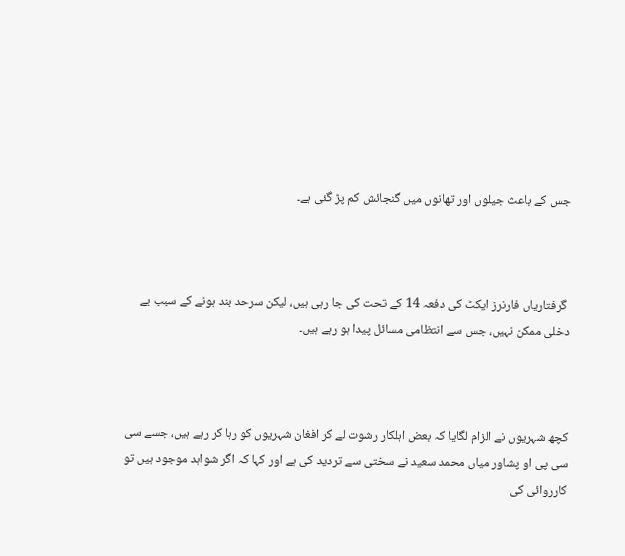جس کے باعث جیلوں اور تھانوں میں گنجائش کم پڑ گئی ہے۔



 گرفتاریاں فارنرز ایکٹ کی دفعہ 14 کے تحت کی جا رہی ہیں، لیکن سرحد بند ہونے کے سبب بے دخلی ممکن نہیں، جس سے انتظامی مسائل پیدا ہو رہے ہیں۔



کچھ شہریوں نے الزام لگایا کہ بعض اہلکار رشوت لے کر افغان شہریوں کو رہا کر رہے ہیں، جسے سی سی پی او پشاور میاں محمد سعید نے سختی سے تردید کی ہے اور کہا کہ اگر شواہد موجود ہیں تو کارروائی کی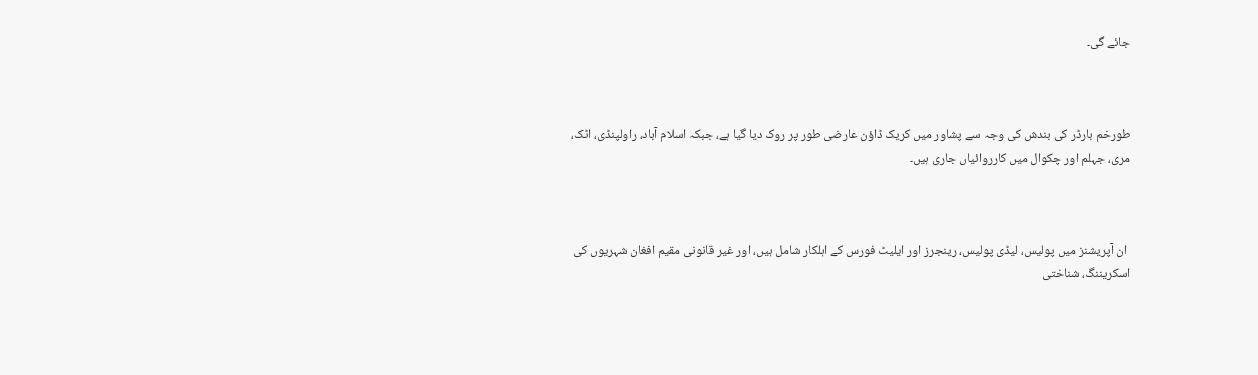جائے گی۔



طورخم بارڈر کی بندش کی وجہ سے پشاور میں کریک ڈاؤن عارضی طور پر روک دیا گیا ہے، جبکہ اسلام آباد، راولپنڈی، اٹک، مری، جہلم اور چکوال میں کارروائیاں جاری ہیں۔



 ان آپریشنز میں پولیس، لیڈی پولیس، رینجرز اور ایلیٹ فورس کے اہلکار شامل ہیں، اور غیر قانونی مقیم افغان شہریوں کی اسکریننگ، شناختی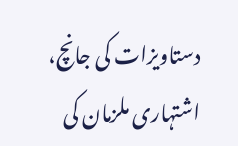دستاویزات کی جانچ، اشتہاری ملزمان کی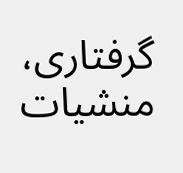گرفتاری، منشیات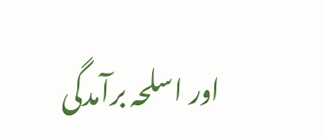اور اسلحہ برآمدگی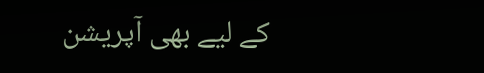کے لیے بھی آپریشن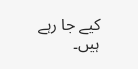کیے جا رہے ہیں۔